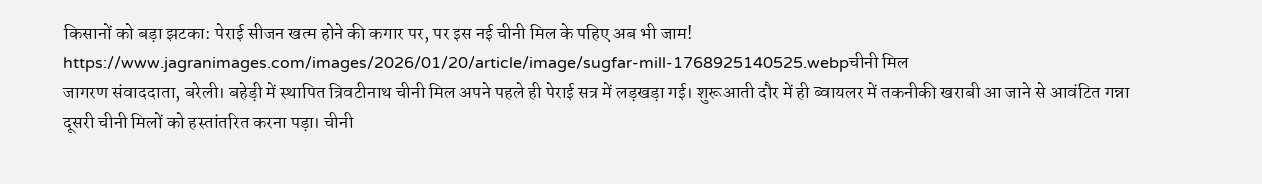किसानों को बड़ा झटका: पेराई सीजन खत्म होने की कगार पर, पर इस नई चीनी मिल के पहिए अब भी जाम!
https://www.jagranimages.com/images/2026/01/20/article/image/sugfar-mill-1768925140525.webpचीनी मिल
जागरण संवाददाता, बरेली। बहेड़ी में स्थापित त्रिवटीनाथ चीनी मिल अपने पहले ही पेराई सत्र में लड़खड़ा गई। शुरूआती दौर में ही ब्वायलर में तकनीकी खराबी आ जाने से आवंटित गन्ना दूसरी चीनी मिलों को हस्तांतरित करना पड़ा। चीनी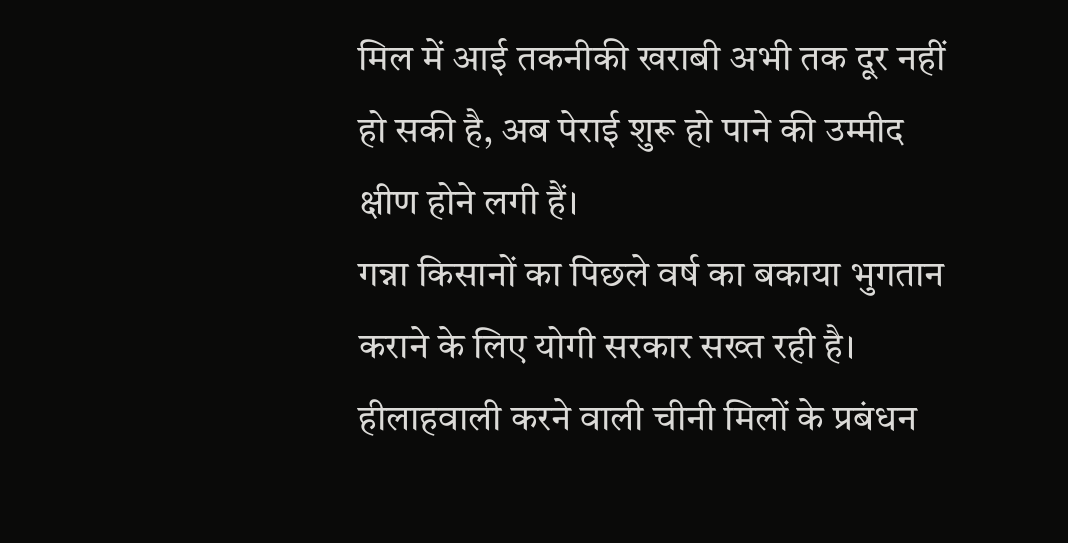मिल में आई तकनीकी खराबी अभी तक दूर नहीं हो सकी है, अब पेराई शुरू हो पाने की उम्मीद क्षीण होने लगी हैं।
गन्ना किसानों का पिछले वर्ष का बकाया भुगतान कराने के लिए योगी सरकार सख्त रही है। हीलाहवाली करने वाली चीनी मिलों के प्रबंधन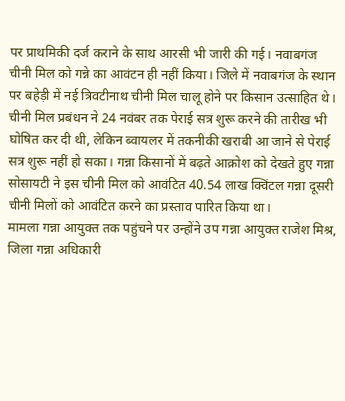पर प्राथमिकी दर्ज कराने के साथ आरसी भी जारी की गई। नवाबगंज चीनी मिल को गन्ने का आवंटन ही नहीं किया। जिले में नवाबगंज के स्थान पर बहेड़ी में नई त्रिवटीनाथ चीनी मिल चालू होने पर किसान उत्साहित थे।
चीनी मिल प्रबंधन ने 24 नवंबर तक पेराई सत्र शुरू करने की तारीख भी घोषित कर दी थी, लेकिन ब्वायलर में तकनीकी खराबी आ जाने से पेराई सत्र शुरू नहीं हो सका। गन्ना किसानों में बढ़ते आक्रोश को देखते हुए गन्ना सोसायटी ने इस चीनी मिल को आवंटित 40.54 लाख क्विंटल गन्ना दूसरी चीनी मिलों को आवंटित करने का प्रस्ताव पारित किया था।
मामला गन्ना आयुक्त तक पहुंचने पर उन्होंने उप गन्ना आयुक्त राजेश मिश्र, जिला गन्ना अधिकारी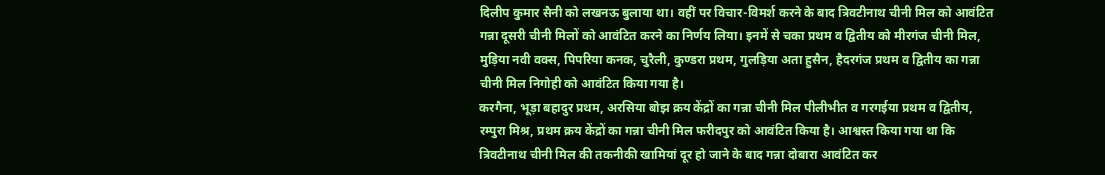दिलीप कुमार सैनी को लखनऊ बुलाया था। वहीं पर विचार-विमर्श करने के बाद त्रिवटीनाथ चीनी मिल को आवंटित गन्ना दूसरी चीनी मिलों को आवंटित करने का निर्णय लिया। इनमें से चका प्रथम व द्वितीय को मीरगंज चीनी मिल, मुड़िया नवी वक्स, पिपरिया कनक, चुरैली, कुण्डरा प्रथम, गुलड़िया अता हुसैन, हैदरगंज प्रथम व द्वितीय का गन्ना चीनी मिल निगोही को आवंटित किया गया है।
करगैना, भूड़ा बहादुर प्रथम, अरसिया बोझ क्रय केंद्रों का गन्ना चीनी मिल पीलीभीत व गरगईया प्रथम व द्वितीय, रम्पुरा मिश्र, प्रथम क्रय केंद्रों का गन्ना चीनी मिल फरीदपुर को आवंटित किया है। आश्वस्त किया गया था कि त्रिवटीनाथ चीनी मिल की तकनीकी खामियां दूर हो जाने के बाद गन्ना दोबारा आवंटित कर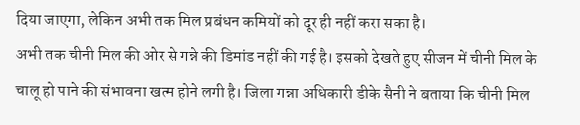दिया जाएगा, लेकिन अभी तक मिल प्रबंधन कमियों को दूर ही नहीं करा सका है।
अभी तक चीनी मिल की ओर से गन्ने की डिमांड नहीं की गई है। इसको देखते हुए सीजन में चीनी मिल के चालू हो पाने की संभावना खत्म होने लगी है। जिला गन्ना अधिकारी डीके सैनी ने बताया कि चीनी मिल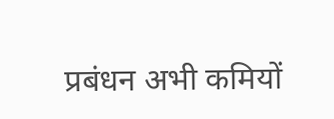प्रबंधन अभी कमियों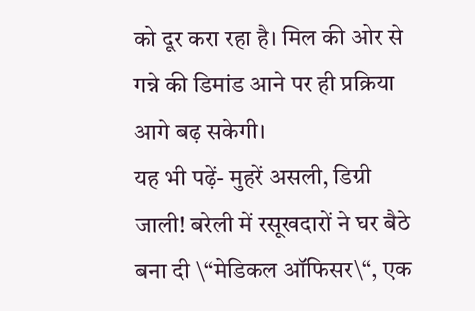को दूर करा रहा है। मिल की ओर से गन्ने की डिमांड आने पर ही प्रक्रिया आगे बढ़ सकेगी।
यह भी पढ़ें- मुहरें असली, डिग्री जाली! बरेली में रसूखदारों ने घर बैठे बना दी \“मेडिकल ऑफिसर\“, एक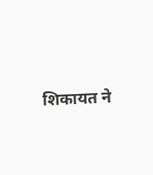शिकायत ने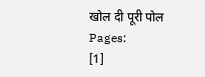खोल दी पूरी पोल
Pages:
[1]